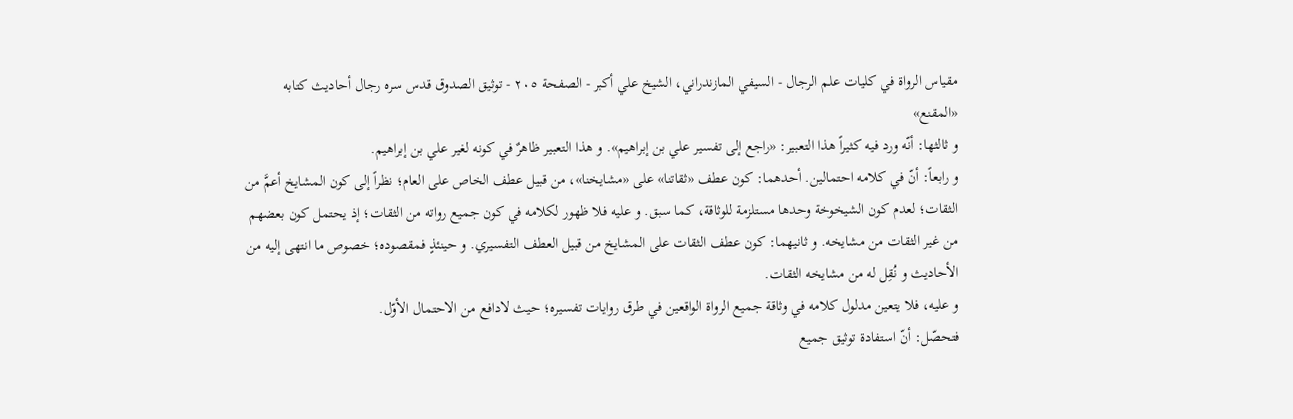مقياس الرواة في كليات علم الرجال - السيفي المازندراني، الشيخ علي أكبر - الصفحة ٢٠٥ - توثيق الصدوق قدس سره رجال أحاديث كتابه «المقنع»
و ثالثها: أنّه ورد فيه كثيراً هذا التعبير: «راجع إلى تفسير علي بن إبراهيم». و هذا التعبير ظاهرٌ في كونه لغير علي بن إبراهيم.
و رابعاً: أنّ في كلامه احتمالين. أحدهما: كون عطف «ثقاتنا» على «مشايخنا»، من قبيل عطف الخاص على العام؛ نظراً إلى كون المشايخ أعمَّ من الثقات؛ لعدم كون الشيخوخة وحدها مستلزمة للوثاقة، كما سبق. و عليه فلا ظهور لكلامه في كون جميع رواته من الثقات؛ إذ يحتمل كون بعضهم من غير الثقات من مشايخه. و ثانيهما: كون عطف الثقات على المشايخ من قبيل العطف التفسيري. و حينئذٍ فمقصوده؛ خصوص ما انتهى إليه من الأحاديث و نُقِل له من مشايخه الثقات.
و عليه، فلا يتعين مدلول كلامه في وثاقة جميع الرواة الواقعين في طرق روايات تفسيره؛ حيث لادافع من الاحتمال الأوّل.
فتحصّل: أنّ استفادة توثيق جميع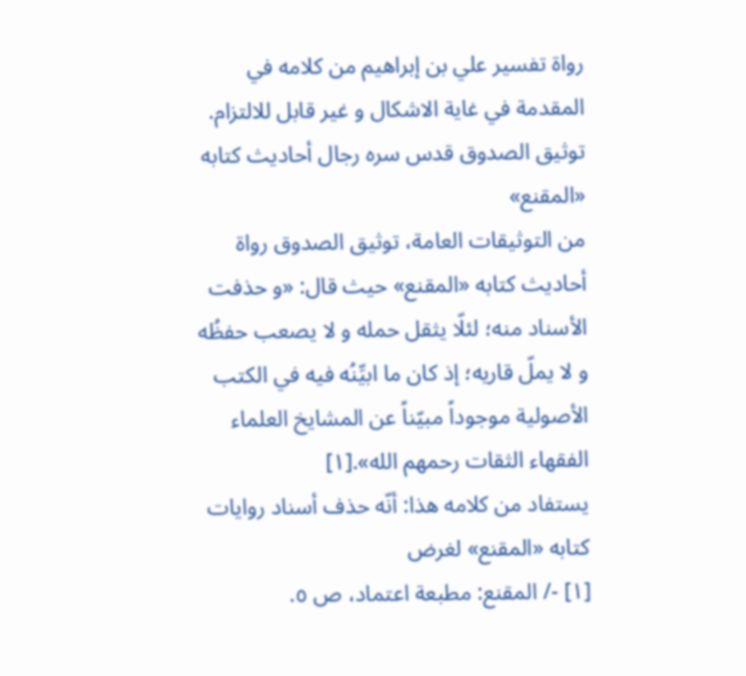رواة تفسير علي بن إبراهيم من كلامه في المقدمة في غاية الاشكال و غير قابل للالتزام.
توثيق الصدوق قدس سره رجال أحاديث كتابه «المقنع»
من التوثيقات العامة، توثيق الصدوق رواة أحاديث كتابه «المقنع» حيث قال: «و حذفت الأسناد منه؛ لئلّا يثقل حمله و لا يصعب حفظُه و لا يملّ قاريه؛ إذ كان ما ابيِّنُه فيه في الكتب الأصولية موجوداً مبيّناً عن المشايخ العلماء الفقهاء الثقات رحمهم الله».[١]
يستفاد من كلامه هذا: أنّه حذف أسناد روايات كتابه «المقنع» لغرض
[١] -/ المقنع: مطبعة اعتماد، ص ٥.